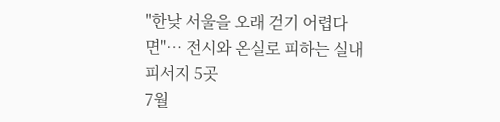"한낮 서울을 오래 걷기 어렵다면"… 전시와 온실로 피하는 실내 피서지 5곳
7월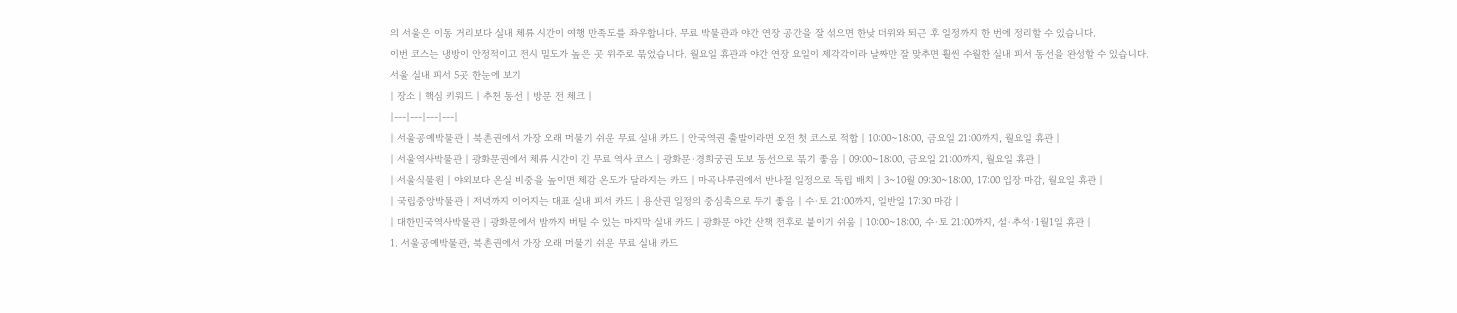의 서울은 이동 거리보다 실내 체류 시간이 여행 만족도를 좌우합니다. 무료 박물관과 야간 연장 공간을 잘 섞으면 한낮 더위와 퇴근 후 일정까지 한 번에 정리할 수 있습니다.
이번 코스는 냉방이 안정적이고 전시 밀도가 높은 곳 위주로 묶었습니다. 월요일 휴관과 야간 연장 요일이 제각각이라 날짜만 잘 맞추면 훨씬 수월한 실내 피서 동선을 완성할 수 있습니다.
서울 실내 피서 5곳 한눈에 보기
| 장소 | 핵심 키워드 | 추천 동선 | 방문 전 체크 |
|---|---|---|---|
| 서울공예박물관 | 북촌권에서 가장 오래 머물기 쉬운 무료 실내 카드 | 안국역권 출발이라면 오전 첫 코스로 적합 | 10:00~18:00, 금요일 21:00까지, 월요일 휴관 |
| 서울역사박물관 | 광화문권에서 체류 시간이 긴 무료 역사 코스 | 광화문·경희궁권 도보 동선으로 묶기 좋음 | 09:00~18:00, 금요일 21:00까지, 월요일 휴관 |
| 서울식물원 | 야외보다 온실 비중을 높이면 체감 온도가 달라지는 카드 | 마곡나루권에서 반나절 일정으로 독립 배치 | 3~10월 09:30~18:00, 17:00 입장 마감, 월요일 휴관 |
| 국립중앙박물관 | 저녁까지 이어지는 대표 실내 피서 카드 | 용산권 일정의 중심축으로 두기 좋음 | 수·토 21:00까지, 일반일 17:30 마감 |
| 대한민국역사박물관 | 광화문에서 밤까지 버틸 수 있는 마지막 실내 카드 | 광화문 야간 산책 전후로 붙이기 쉬움 | 10:00~18:00, 수·토 21:00까지, 설·추석·1월1일 휴관 |
1. 서울공예박물관, 북촌권에서 가장 오래 머물기 쉬운 무료 실내 카드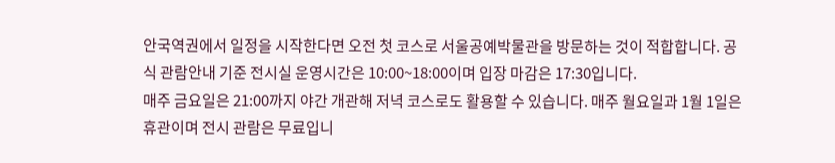안국역권에서 일정을 시작한다면 오전 첫 코스로 서울공예박물관을 방문하는 것이 적합합니다. 공식 관람안내 기준 전시실 운영시간은 10:00~18:00이며 입장 마감은 17:30입니다.
매주 금요일은 21:00까지 야간 개관해 저녁 코스로도 활용할 수 있습니다. 매주 월요일과 1월 1일은 휴관이며 전시 관람은 무료입니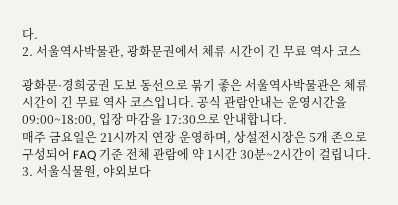다.
2. 서울역사박물관, 광화문권에서 체류 시간이 긴 무료 역사 코스

광화문·경희궁권 도보 동선으로 묶기 좋은 서울역사박물관은 체류 시간이 긴 무료 역사 코스입니다. 공식 관람안내는 운영시간을 09:00~18:00, 입장 마감을 17:30으로 안내합니다.
매주 금요일은 21시까지 연장 운영하며, 상설전시장은 5개 존으로 구성되어 FAQ 기준 전체 관람에 약 1시간 30분~2시간이 걸립니다.
3. 서울식물원, 야외보다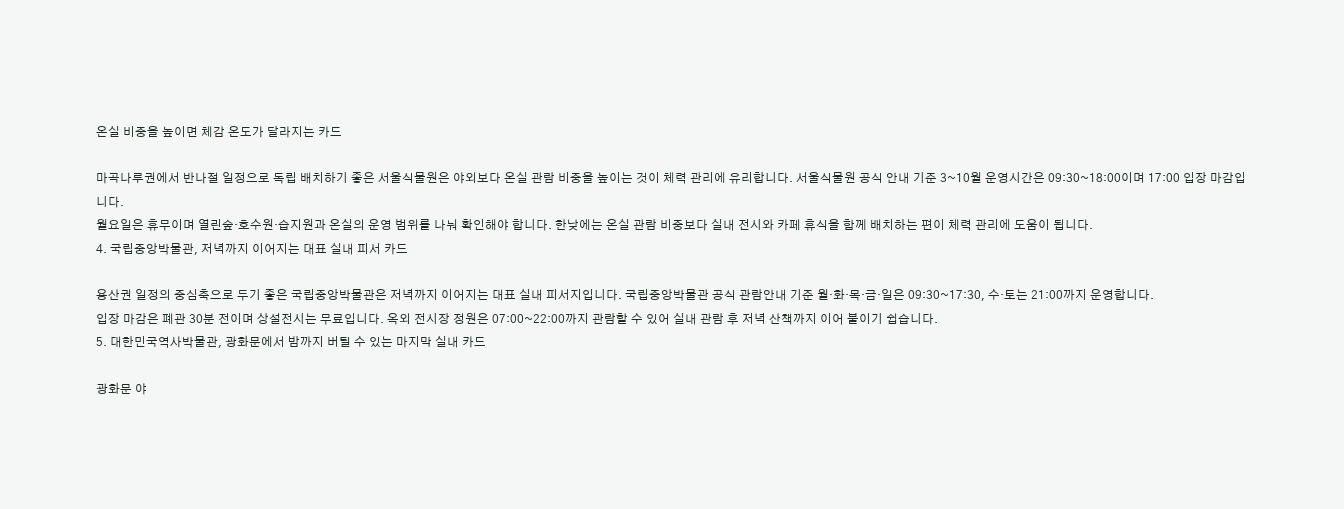온실 비중을 높이면 체감 온도가 달라지는 카드

마곡나루권에서 반나절 일정으로 독립 배치하기 좋은 서울식물원은 야외보다 온실 관람 비중을 높이는 것이 체력 관리에 유리합니다. 서울식물원 공식 안내 기준 3~10월 운영시간은 09:30~18:00이며 17:00 입장 마감입니다.
월요일은 휴무이며 열린숲·호수원·습지원과 온실의 운영 범위를 나눠 확인해야 합니다. 한낮에는 온실 관람 비중보다 실내 전시와 카페 휴식을 함께 배치하는 편이 체력 관리에 도움이 됩니다.
4. 국립중앙박물관, 저녁까지 이어지는 대표 실내 피서 카드

용산권 일정의 중심축으로 두기 좋은 국립중앙박물관은 저녁까지 이어지는 대표 실내 피서지입니다. 국립중앙박물관 공식 관람안내 기준 월·화·목·금·일은 09:30~17:30, 수·토는 21:00까지 운영합니다.
입장 마감은 폐관 30분 전이며 상설전시는 무료입니다. 옥외 전시장 정원은 07:00~22:00까지 관람할 수 있어 실내 관람 후 저녁 산책까지 이어 붙이기 쉽습니다.
5. 대한민국역사박물관, 광화문에서 밤까지 버틸 수 있는 마지막 실내 카드

광화문 야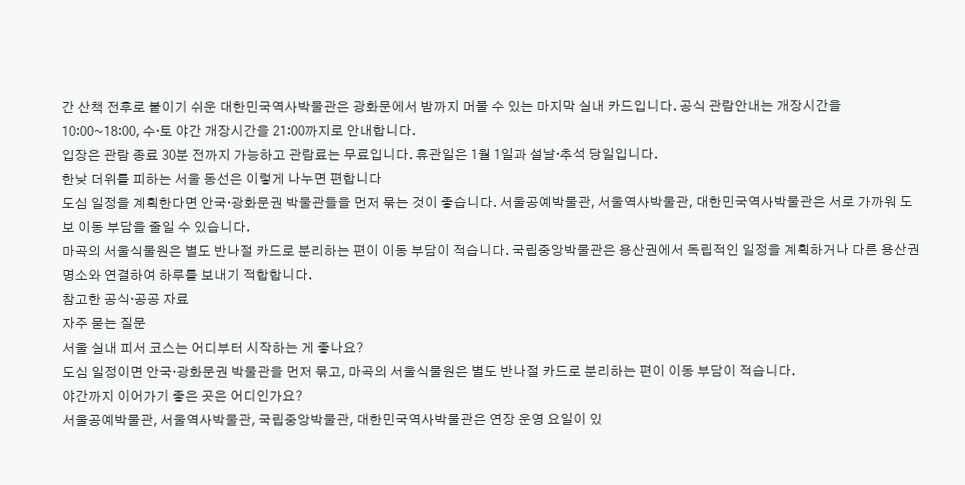간 산책 전후로 붙이기 쉬운 대한민국역사박물관은 광화문에서 밤까지 머물 수 있는 마지막 실내 카드입니다. 공식 관람안내는 개장시간을 10:00~18:00, 수·토 야간 개장시간을 21:00까지로 안내합니다.
입장은 관람 종료 30분 전까지 가능하고 관람료는 무료입니다. 휴관일은 1월 1일과 설날·추석 당일입니다.
한낮 더위를 피하는 서울 동선은 이렇게 나누면 편합니다
도심 일정을 계획한다면 안국·광화문권 박물관들을 먼저 묶는 것이 좋습니다. 서울공예박물관, 서울역사박물관, 대한민국역사박물관은 서로 가까워 도보 이동 부담을 줄일 수 있습니다.
마곡의 서울식물원은 별도 반나절 카드로 분리하는 편이 이동 부담이 적습니다. 국립중앙박물관은 용산권에서 독립적인 일정을 계획하거나 다른 용산권 명소와 연결하여 하루를 보내기 적합합니다.
참고한 공식·공공 자료
자주 묻는 질문
서울 실내 피서 코스는 어디부터 시작하는 게 좋나요?
도심 일정이면 안국·광화문권 박물관을 먼저 묶고, 마곡의 서울식물원은 별도 반나절 카드로 분리하는 편이 이동 부담이 적습니다.
야간까지 이어가기 좋은 곳은 어디인가요?
서울공예박물관, 서울역사박물관, 국립중앙박물관, 대한민국역사박물관은 연장 운영 요일이 있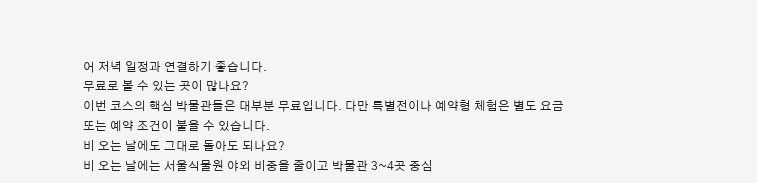어 저녁 일정과 연결하기 좋습니다.
무료로 볼 수 있는 곳이 많나요?
이번 코스의 핵심 박물관들은 대부분 무료입니다. 다만 특별전이나 예약형 체험은 별도 요금 또는 예약 조건이 붙을 수 있습니다.
비 오는 날에도 그대로 돌아도 되나요?
비 오는 날에는 서울식물원 야외 비중을 줄이고 박물관 3~4곳 중심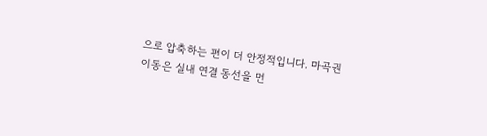으로 압축하는 편이 더 안정적입니다. 마곡권 이동은 실내 연결 동선을 먼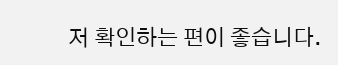저 확인하는 편이 좋습니다.